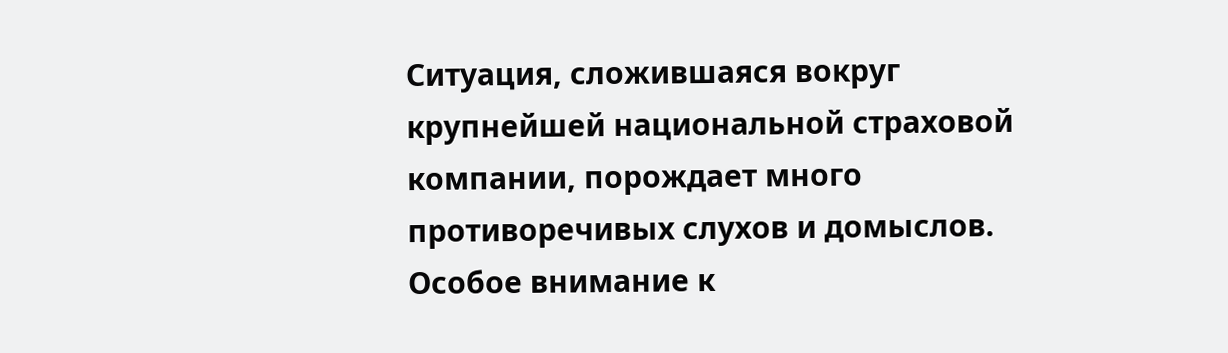Ситуация, сложившаяся вокруг крупнейшей национальной страховой компании, порождает много противоречивых слухов и домыслов. Особое внимание к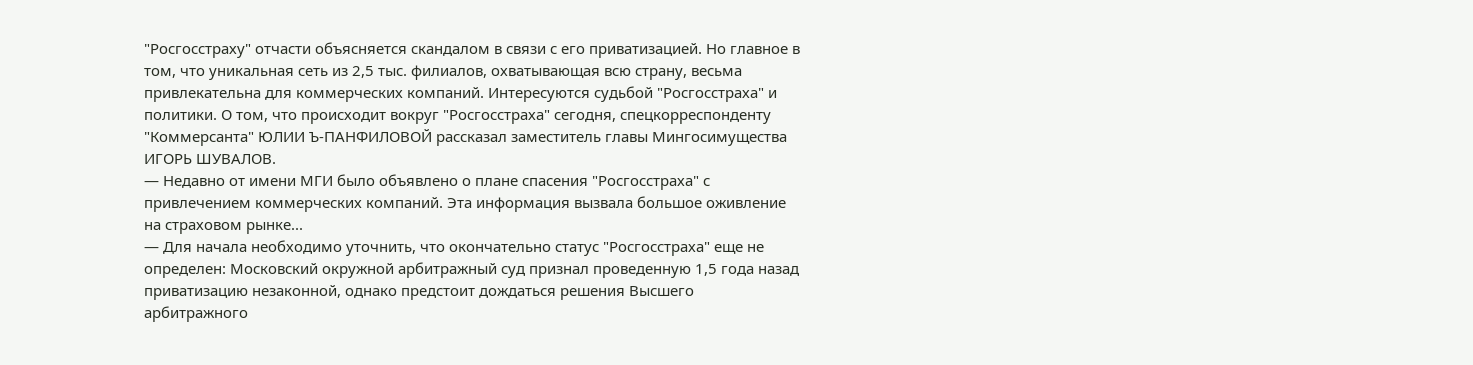"Росгосстраху" отчасти объясняется скандалом в связи с его приватизацией. Но главное в том, что уникальная сеть из 2,5 тыс. филиалов, охватывающая всю страну, весьма привлекательна для коммерческих компаний. Интересуются судьбой "Росгосстраха" и политики. О том, что происходит вокруг "Росгосстраха" сегодня, спецкорреспонденту "Коммерсанта" ЮЛИИ Ъ-ПАНФИЛОВОЙ рассказал заместитель главы Мингосимущества ИГОРЬ ШУВАЛОВ.
— Недавно от имени МГИ было объявлено о плане спасения "Росгосстраха" с привлечением коммерческих компаний. Эта информация вызвала большое оживление на страховом рынке...
— Для начала необходимо уточнить, что окончательно статус "Росгосстраха" еще не определен: Московский окружной арбитражный суд признал проведенную 1,5 года назад приватизацию незаконной, однако предстоит дождаться решения Высшего арбитражного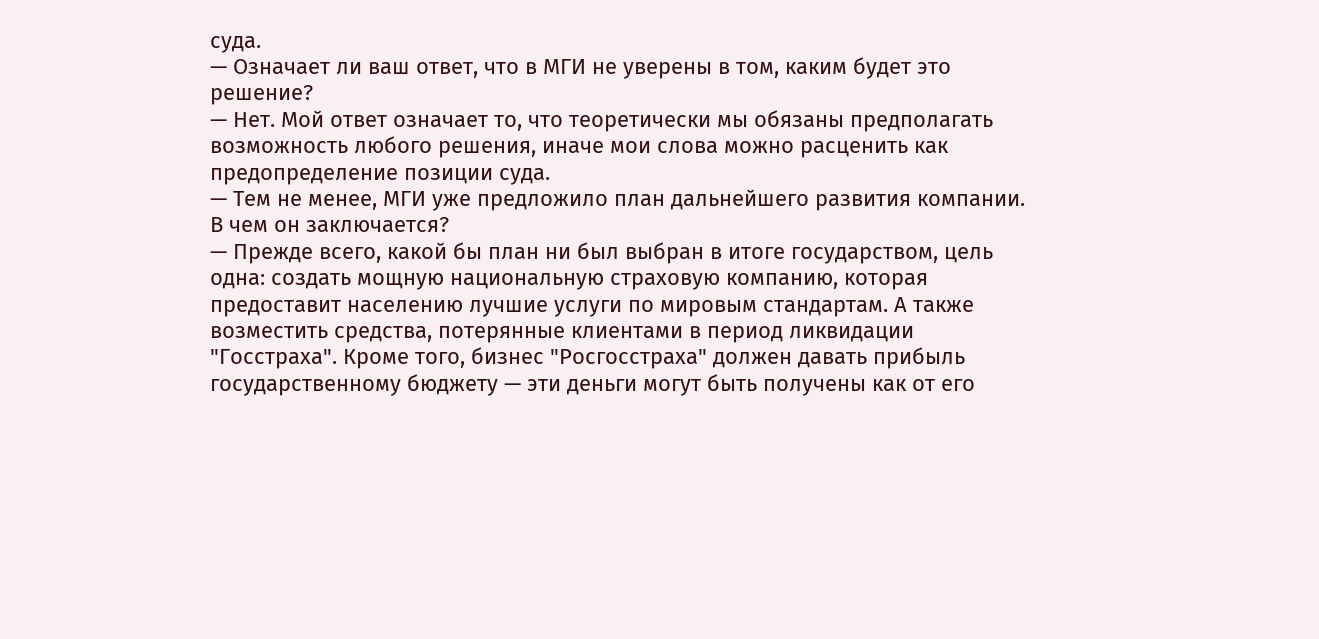суда.
— Означает ли ваш ответ, что в МГИ не уверены в том, каким будет это решение?
— Нет. Мой ответ означает то, что теоретически мы обязаны предполагать возможность любого решения, иначе мои слова можно расценить как предопределение позиции суда.
— Тем не менее, МГИ уже предложило план дальнейшего развития компании. В чем он заключается?
— Прежде всего, какой бы план ни был выбран в итоге государством, цель одна: создать мощную национальную страховую компанию, которая предоставит населению лучшие услуги по мировым стандартам. А также возместить средства, потерянные клиентами в период ликвидации "Госстраха". Кроме того, бизнес "Росгосстраха" должен давать прибыль государственному бюджету — эти деньги могут быть получены как от его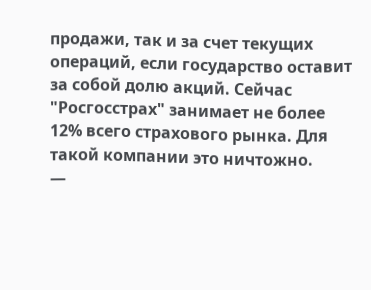продажи, так и за счет текущих операций, если государство оставит за собой долю акций. Сейчас "Росгосстрах" занимает не более 12% всего страхового рынка. Для такой компании это ничтожно.
—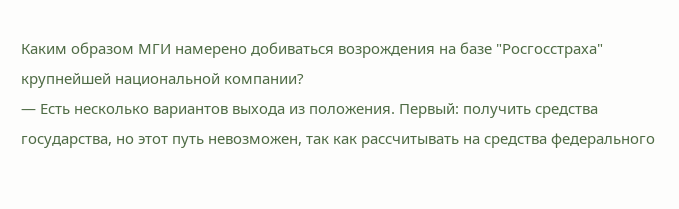Каким образом МГИ намерено добиваться возрождения на базе "Росгосстраха" крупнейшей национальной компании?
— Есть несколько вариантов выхода из положения. Первый: получить средства государства, но этот путь невозможен, так как рассчитывать на средства федерального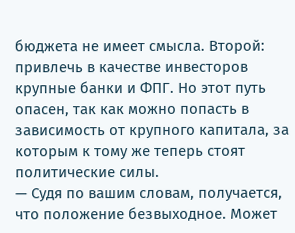бюджета не имеет смысла. Второй: привлечь в качестве инвесторов крупные банки и ФПГ. Но этот путь опасен, так как можно попасть в зависимость от крупного капитала, за которым к тому же теперь стоят политические силы.
— Судя по вашим словам, получается, что положение безвыходное. Может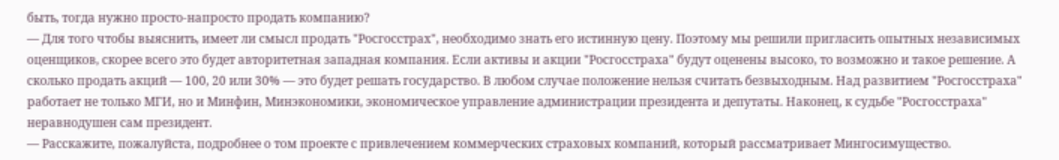быть, тогда нужно просто-напросто продать компанию?
— Для того чтобы выяснить, имеет ли смысл продать "Росгосстрах", необходимо знать его истинную цену. Поэтому мы решили пригласить опытных независимых оценщиков, скорее всего это будет авторитетная западная компания. Если активы и акции "Росгосстраха" будут оценены высоко, то возможно и такое решение. А сколько продать акций — 100, 20 или 30% — это будет решать государство. В любом случае положение нельзя считать безвыходным. Над развитием "Росгосстраха" работает не только МГИ, но и Минфин, Минэкономики, экономическое управление администрации президента и депутаты. Наконец, к судьбе "Росгосстраха" неравнодушен сам президент.
— Расскажите, пожалуйста, подробнее о том проекте с привлечением коммерческих страховых компаний, который рассматривает Мингосимущество.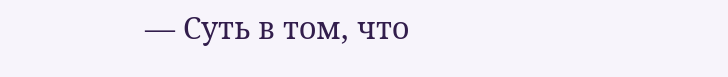— Суть в том, что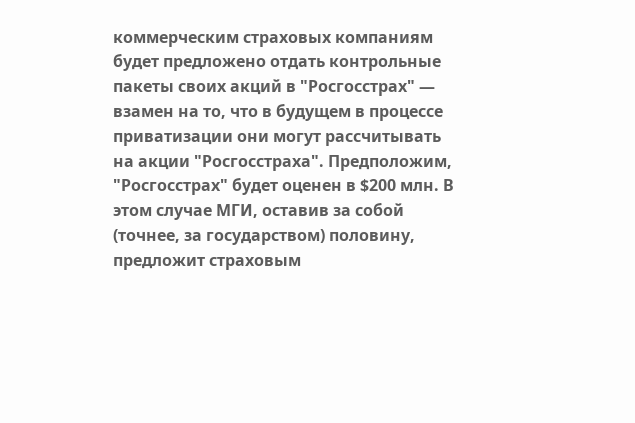коммерческим страховых компаниям будет предложено отдать контрольные пакеты своих акций в "Росгосстрах" — взамен на то, что в будущем в процессе приватизации они могут рассчитывать на акции "Росгосстраха". Предположим, "Росгосстрах" будет оценен в $200 млн. В этом случае МГИ, оставив за собой (точнее, за государством) половину, предложит страховым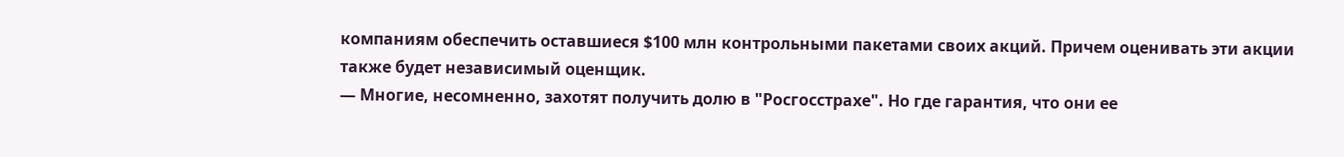компаниям обеспечить оставшиеся $100 млн контрольными пакетами своих акций. Причем оценивать эти акции также будет независимый оценщик.
— Многие, несомненно, захотят получить долю в "Росгосстрахе". Но где гарантия, что они ее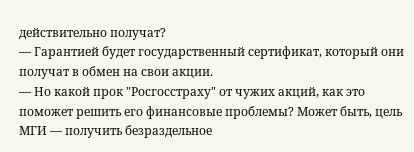действительно получат?
— Гарантией будет государственный сертификат, который они получат в обмен на свои акции.
— Но какой прок "Росгосстраху" от чужих акций, как это поможет решить его финансовые проблемы? Может быть, цель МГИ — получить безраздельное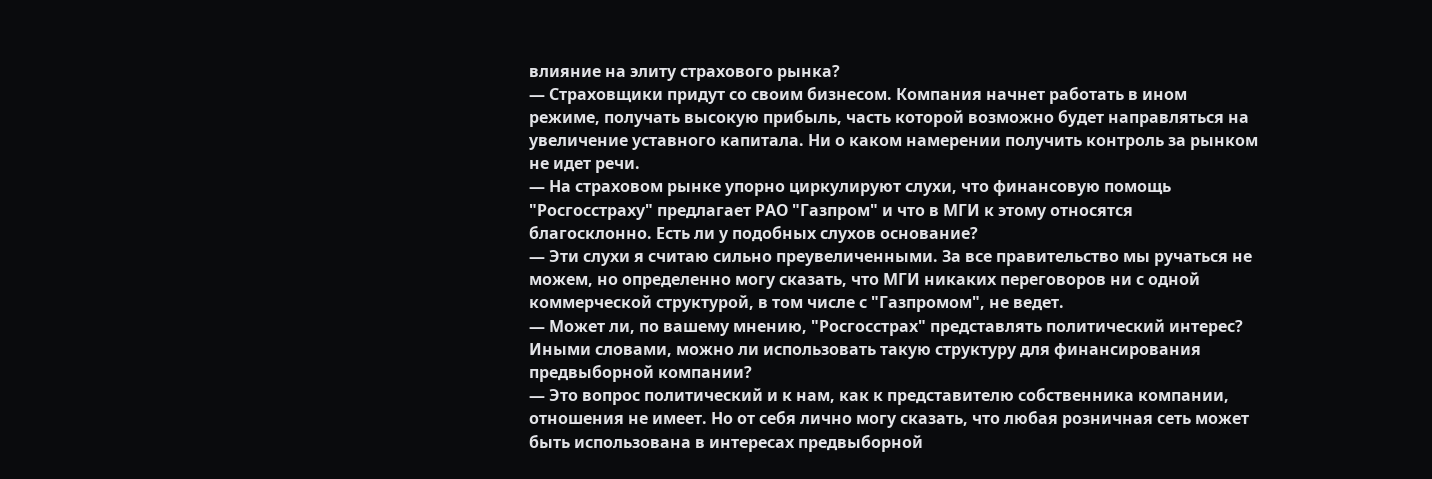влияние на элиту страхового рынка?
— Страховщики придут со своим бизнесом. Компания начнет работать в ином режиме, получать высокую прибыль, часть которой возможно будет направляться на увеличение уставного капитала. Ни о каком намерении получить контроль за рынком не идет речи.
— На страховом рынке упорно циркулируют слухи, что финансовую помощь "Росгосстраху" предлагает РАО "Газпром" и что в МГИ к этому относятся благосклонно. Есть ли у подобных слухов основание?
— Эти слухи я считаю сильно преувеличенными. За все правительство мы ручаться не можем, но определенно могу сказать, что МГИ никаких переговоров ни с одной коммерческой структурой, в том числе с "Газпромом", не ведет.
— Может ли, по вашему мнению, "Росгосстрах" представлять политический интерес? Иными словами, можно ли использовать такую структуру для финансирования предвыборной компании?
— Это вопрос политический и к нам, как к представителю собственника компании, отношения не имеет. Но от себя лично могу сказать, что любая розничная сеть может быть использована в интересах предвыборной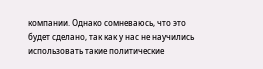компании. Однако сомневаюсь, что это будет сделано, так как у нас не научились использовать такие политические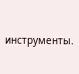инструменты.